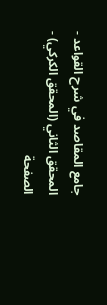جامع المقاصد في شرح القواعد - المحقق الثاني (المحقق الكركي) - الصفحة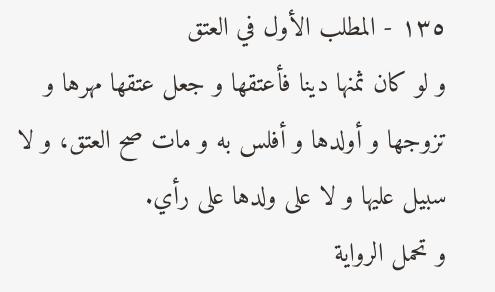١٣٥ - المطلب الأول في العتق
و لو كان ثمنها دينا فأعتقها و جعل عتقها مهرها و تزوجها و أولدها و أفلس به و مات صح العتق، و لا سبيل عليها و لا على ولدها على رأي.
و تحمل الرواية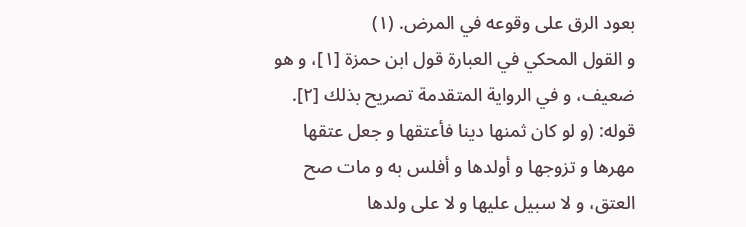بعود الرق على وقوعه في المرض. (١)
و القول المحكي في العبارة قول ابن حمزة [١]، و هو ضعيف، و في الرواية المتقدمة تصريح بذلك [٢].
قوله: (و لو كان ثمنها دينا فأعتقها و جعل عتقها مهرها و تزوجها و أولدها و أفلس به و مات صح العتق، و لا سبيل عليها و لا على ولدها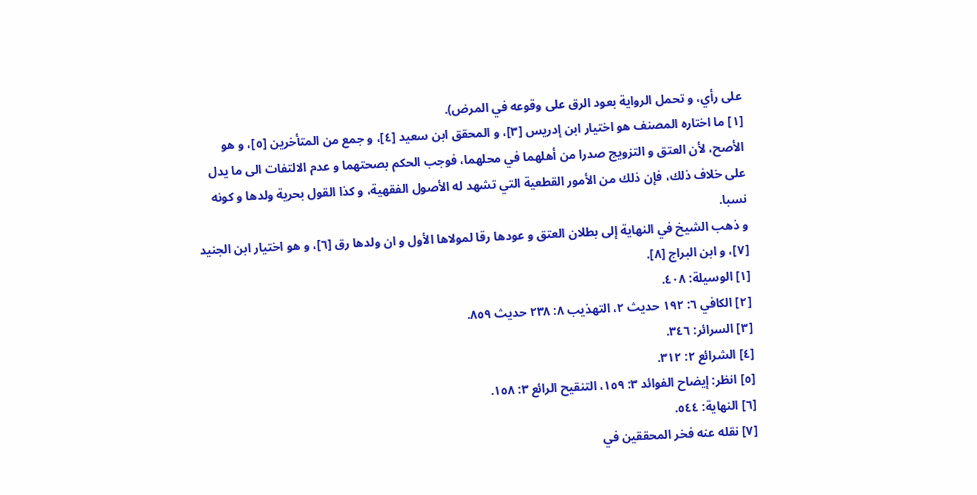على رأي، و تحمل الرواية بعود الرق على وقوعه في المرض).
[١] ما اختاره المصنف هو اختيار ابن إدريس [٣]، و المحقق ابن سعيد [٤]، و جمع من المتأخرين [٥]، و هو الأصح، لأن العتق و التزويج صدرا من أهلهما في محلهما، فوجب الحكم بصحتهما و عدم الالتفات الى ما يدل على خلاف ذلك، فإن ذلك من الأمور القطعية التي تشهد له الأصول الفقهية، و كذا القول بحرية ولدها و كونه نسبا.
و ذهب الشيخ في النهاية إلى بطلان العتق و عودها رقا لمولاها الأول و ان ولدها رق [٦]، و هو اختيار ابن الجنيد [٧]، و ابن البراج [٨].
[١] الوسيلة: ٤٠٨.
[٢] الكافي ٦: ١٩٢ حديث ٢، التهذيب ٨: ٢٣٨ حديث ٨٥٩.
[٣] السرائر: ٣٤٦.
[٤] الشرائع ٢: ٣١٢.
[٥] انظر: إيضاح الفوائد ٣: ١٥٩، التنقيح الرائع ٣: ١٥٨.
[٦] النهاية: ٥٤٤.
[٧] نقله عنه فخر المحققين في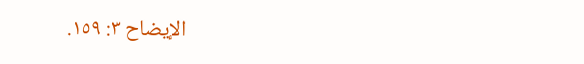الإيضاح ٣: ١٥٩.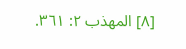[٨] المهذب ٢: ٣٦١.